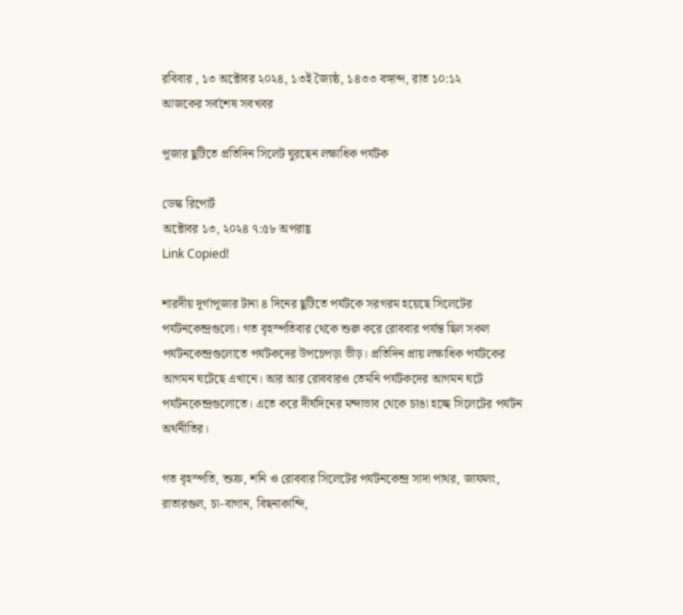রবিবার , ১৩ অক্টোবর ২০২৪, ১৩ই জ্যৈষ্ঠ, ১৪৩৩ বঙ্গাব্দ, রাত ১০:১২
আজকের সর্বশেষ সবখবর

পূজার ছুটিতে প্রতিদিন সিলেট ঘুরছেন লক্ষাধিক পর্যটক

ডেস্ক রিপোর্ট
অক্টোবর ১৩, ২০২৪ ৭:৫৮ অপরাহ্ণ
Link Copied!

শারদীয় দূর্গাপূজার টানা ৪ দিনের ছুটিতে পর্যটকে সরগরম হয়েছে সিলেটের পর্যটনকেন্দ্রগুলো। গত বৃহস্পতিবার থেকে শুরু করে রোববার পর্যন্ত ছিল সকল পর্যটনকেন্দ্রগুলোতে পর্যটকদের উপচেপড়া ভীড়। প্রতিদিন প্রায় লক্ষাধিক পর্যটকের আগমন ঘটেছে এখানে। আর আর রোববারও তেমনি পর্যটকদের আগমন ঘটে পর্যটনকেন্দ্রগুলোতে। এতে করে দীর্ঘদিনের মন্দাভাব থেকে চাঙা হচ্ছে সিলেটের পর্যটন অর্থনীতির।

গত বৃহস্পতি, শুক্র, শনি ও রোববার সিলেটের পর্যটনকেন্দ্র সাদা পাথর, জাফলং, রাতারগুল, চা-বাগান, বিছনাকান্দি,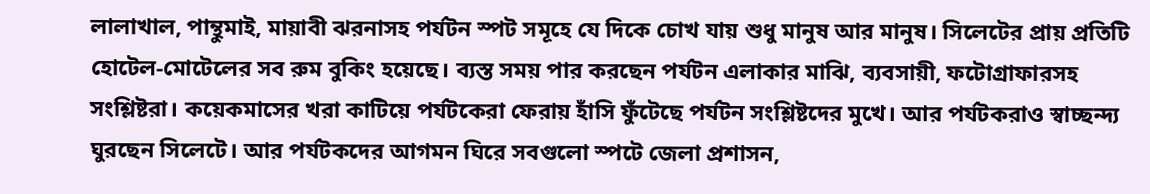লালাখাল, পান্থুমাই, মায়াবী ঝরনাসহ পর্যটন স্পট সমূহে যে দিকে চোখ যায় শুধু মানুষ আর মানুষ। সিলেটের প্রায় প্রতিটি হোটেল-মোটেলের সব রুম বুকিং হয়েছে। ব্যস্ত সময় পার করছেন পর্যটন এলাকার মাঝি, ব্যবসায়ী, ফটোগ্রাফারসহ সংশ্লিষ্টরা। কয়েকমাসের খরা কাটিয়ে পর্যটকেরা ফেরায় হাঁসি ফুঁটেছে পর্যটন সংশ্লিষ্টদের মুখে। আর পর্যটকরাও স্বাচ্ছন্দ্য ঘুরছেন সিলেটে। আর পর্যটকদের আগমন ঘিরে সবগুলো স্পটে জেলা প্রশাসন,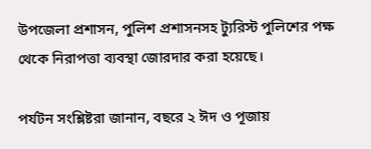উপজেলা প্রশাসন, পুলিশ প্রশাসনসহ ট্যুরিস্ট পুলিশের পক্ষ থেকে নিরাপত্তা ব্যবস্থা জোরদার করা হয়েছে।

পর্যটন সংশ্লিষ্টরা জানান, বছরে ২ ঈদ ও পূজায়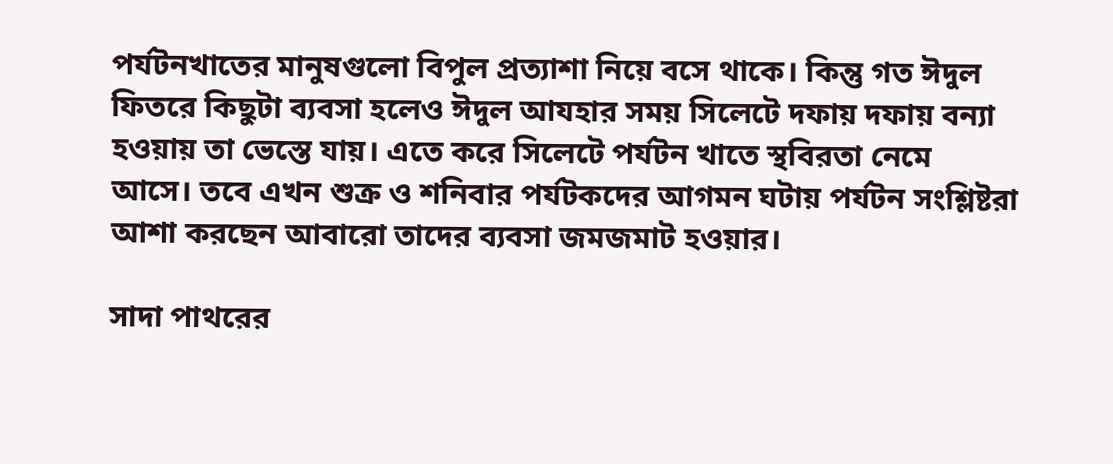পর্যটনখাতের মানুষগুলো বিপুল প্রত্যাশা নিয়ে বসে থাকে। কিন্তু গত ঈদুল ফিতরে কিছুটা ব্যবসা হলেও ঈদুল আযহার সময় সিলেটে দফায় দফায় বন্যা হওয়ায় তা ভেস্তে যায়। এতে করে সিলেটে পর্যটন খাতে স্থবিরতা নেমে আসে। তবে এখন শুক্র ও শনিবার পর্যটকদের আগমন ঘটায় পর্যটন সংশ্লিষ্টরা আশা করছেন আবারো তাদের ব্যবসা জমজমাট হওয়ার।

সাদা পাথরের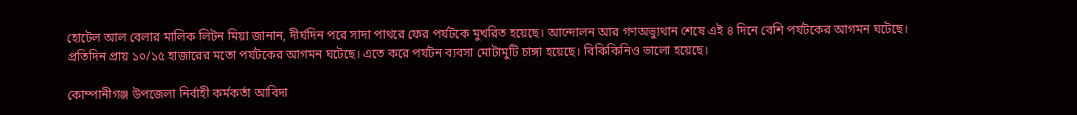হোটেল আল বেলার মালিক লিটন মিয়া জানান, দীর্ঘদিন পরে সাদা পাথরে ফের পর্যটকে মুখরিত হয়েছে। আন্দোলন আর গণঅভ্যুথান শেষে এই ৪ দিনে বেশি পর্যটকের আগমন ঘটেছে। প্রতিদিন প্রায় ১০/১৫ হাজারের মতো পর্যটকের আগমন ঘটেছে। এতে করে পর্যটন ব্যবসা মোটামুটি চাঙ্গা হয়েছে। বিকিকিনিও ভালো হয়েছে।

কোম্পানীগঞ্জ উপজেলা নির্বাহী কর্মকর্তা আবিদা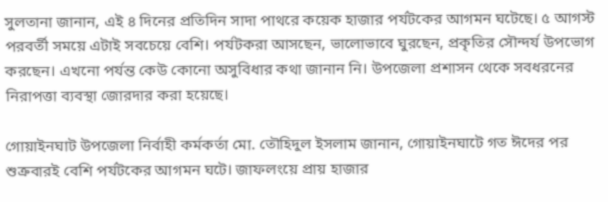সুলতানা জানান, এই ৪ দিনের প্রতিদিন সাদা পাথরে কয়েক হাজার পর্যটকের আগমন ঘটেছে। ৫ আগস্ট পরবর্তী সময়ে এটাই সবচেয়ে বেশি। পর্যটকরা আসছেন, ভালোভাবে ঘুরছেন, প্রকৃতির সৌন্দর্য উপভোগ করছেন। এখনো পর্যন্ত কেউ কোনো অসুবিধার কথা জানান নি। উপজেলা প্রশাসন থেকে সবধরনের নিরাপত্তা ব্যবস্থা জোরদার করা হয়েছে।

গোয়াইনঘাট উপজেলা নির্বাহী কর্মকর্তা মো. তৌহিদুল ইসলাম জানান, গোয়াইনঘাটে গত ঈদের পর শুক্রবারই বেশি পর্যটকের আগমন ঘটে। জাফলংয়ে প্রায় হাজার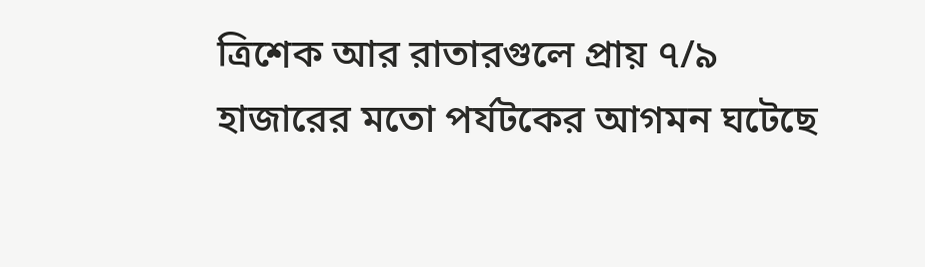ত্রিশেক আর রাতারগুলে প্রায় ৭/৯ হাজারের মতো পর্যটকের আগমন ঘটেছে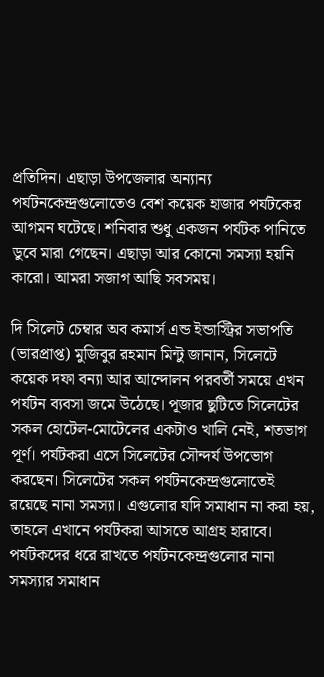প্রতিদিন। এছাড়া উপজেলার অন্যান্য পর্যটনকেন্দ্রগুলোতেও বেশ কয়েক হাজার পর্যটকের আগমন ঘটেছে। শনিবার শুধু একজন পর্যটক পানিতে ডুবে মারা গেছেন। এছাড়া আর কোনো সমস্যা হয়নি কারো। আমরা সজাগ আছি সবসময়।

দি সিলেট চেম্বার অব কমার্স এন্ড ইন্ডাস্ট্রির সভাপতি (ভারপ্রাপ্ত) মুজিবুর রহমান মিন্টু জানান, সিলেটে কয়েক দফা বন্যা আর আন্দোলন পরবর্তী সময়ে এখন পর্যটন ব্যবসা জমে উঠেছে। পূজার ছুটিতে সিলেটের সকল হোটেল-মোটেলের একটাও খালি নেই, শতভাগ পূর্ণ। পর্যটকরা এসে সিলেটের সৌন্দর্য উপভোগ করছেন। সিলেটের সকল পর্যটনকেন্দ্রগুলোতেই রয়েছে নানা সমস্যা। এগুলোর যদি সমাধান না করা হয়, তাহলে এখানে পর্যটকরা আসতে আগ্রহ হারাবে। পর্যটকদের ধরে রাখতে পর্যটনকেন্দ্রগুলোর নানা সমস্যার সমাধান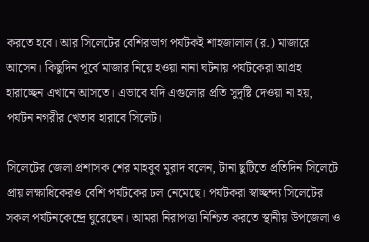করতে হবে। আর সিলেটের বেশিরভাগ পর্যটকই শাহজালাল (র.) মাজারে আসেন। কিছুদিন পূর্বে মাজার নিয়ে হওয়া নানা ঘটনায় পর্যটকেরা আগ্রহ হারাচ্ছেন এখানে আসতে। এভাবে যদি এগুলোর প্রতি সুদৃষ্টি দেওয়া না হয়, পর্যটন নগরীর খেতাব হারাবে সিলেট।

সিলেটের জেলা প্রশাসক শের মাহবুব মুরাদ বলেন, টানা ছুটিতে প্রতিদিন সিলেটে প্রায় লক্ষাধিকেরও বেশি পর্যটকের ঢল নেমেছে। পর্যটকরা স্বাচ্ছন্দ্য সিলেটের সকল পর্যটনকেন্দ্রে ঘুরেছেন। আমরা নিরাপত্তা নিশ্চিত করতে স্থানীয় উপজেলা ও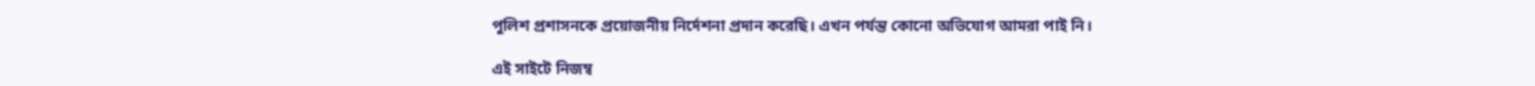পুলিশ প্রশাসনকে প্রয়োজনীয় নির্দেশনা প্রদান করেছি। এখন পর্যন্ত কোনো অভিযোগ আমরা পাই নি।

এই সাইটে নিজম্ব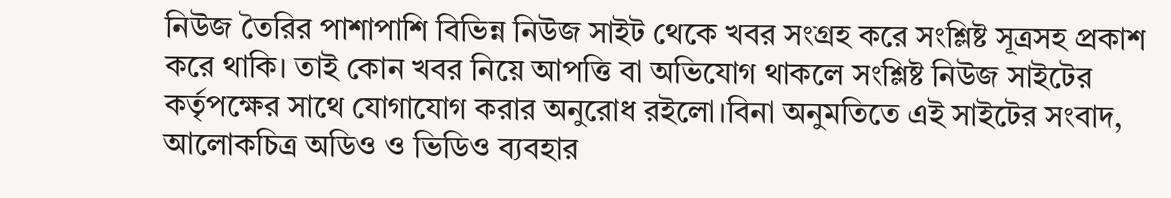নিউজ তৈরির পাশাপাশি বিভিন্ন নিউজ সাইট থেকে খবর সংগ্রহ করে সংশ্লিষ্ট সূত্রসহ প্রকাশ করে থাকি। তাই কোন খবর নিয়ে আপত্তি বা অভিযোগ থাকলে সংশ্লিষ্ট নিউজ সাইটের কর্তৃপক্ষের সাথে যোগাযোগ করার অনুরোধ রইলো।বিনা অনুমতিতে এই সাইটের সংবাদ, আলোকচিত্র অডিও ও ভিডিও ব্যবহার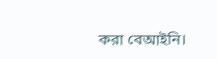করা বেআইনি।